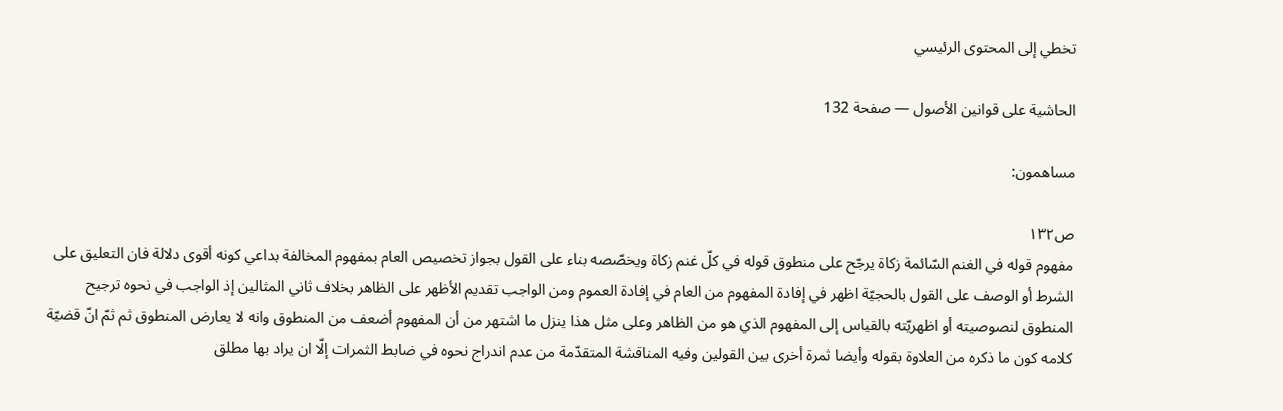تخطي إلى المحتوى الرئيسي

الحاشية على قوانين الأصول — صفحة 132

مساهمون:

ص١٣٢
مفهوم قوله في الغنم السّائمة زكاة يرجّح على منطوق قوله في كلّ غنم زكاة ويخصّصه بناء على القول بجواز تخصيص العام بمفهوم المخالفة بداعي كونه أقوى دلالة فان التعليق على الشرط أو الوصف على القول بالحجيّة اظهر في إفادة المفهوم من العام في إفادة العموم ومن الواجب تقديم الأظهر على الظاهر بخلاف ثاني المثالين إذ الواجب في نحوه ترجيح المنطوق لنصوصيته أو اظهريّته بالقياس إلى المفهوم الذي هو من الظاهر وعلى مثل هذا ينزل ما اشتهر من أن المفهوم أضعف من المنطوق وانه لا يعارض المنطوق ثم ثمّ انّ قضيّة كلامه كون ما ذكره من العلاوة بقوله وأيضا ثمرة أخرى بين القولين وفيه المناقشة المتقدّمة من عدم اندراج نحوه في ضابط الثمرات إلّا ان يراد بها مطلق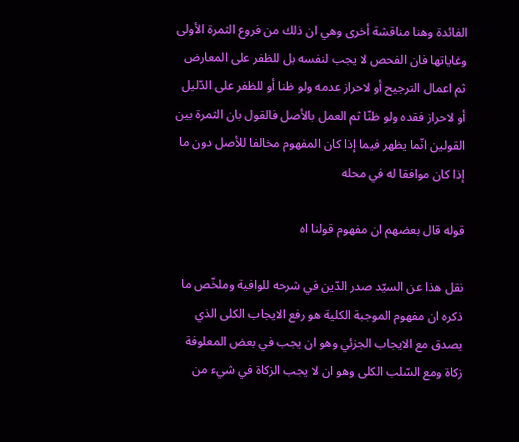الفائدة وهنا مناقشة أخرى وهي ان ذلك من فروع الثمرة الأولى وغاياتها فان الفحص لا يجب لنفسه بل للظفر على المعارض ثم اعمال الترجيح أو لاحراز عدمه ولو ظنا أو للظفر على الدّليل أو لاحراز فقده ولو ظنّا ثم العمل بالأصل فالقول بان الثمرة بين القولين انّما يظهر فيما إذا كان المفهوم مخالفا للأصل دون ما إذا كان موافقا له في محله

قوله قال بعضهم ان مفهوم قولنا اه

نقل هذا عن السيّد صدر الدّين في شرحه للوافية وملخّص ما ذكره ان مفهوم الموجبة الكلية هو رفع الايجاب الكلى الذي يصدق مع الايجاب الجزئي وهو ان يجب في بعض المعلوفة زكاة ومع السّلب الكلى وهو ان لا يجب الزكاة في شيء من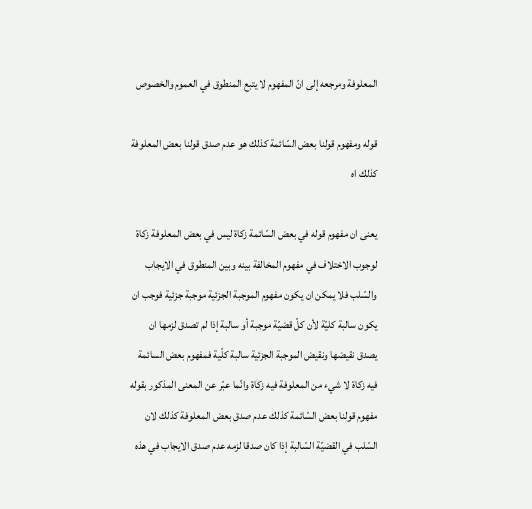المعلوفة ومرجعه إلى انّ المفهوم لا يتبع المنطوق في العموم والخصوص

قوله ومفهوم قولنا بعض السّائمة كذلك هو عدم صدق قولنا بعض المعلوفة كذلك اه

يعنى ان مفهوم قوله في بعض السّائمة زكاة ليس في بعض المعلوفة زكاة لوجوب الاختلاف في مفهوم المخالفة بينه وبين المنطوق في الايجاب والسّلب فلا يمكن ان يكون مفهوم الموجبة الجزئية موجبة جزئية فوجب ان يكون سالبة كليّة لأن كلّ قضيّة موجبة أو سالبة إذا لم تصدق لزمها ان يصدق نقيضها ونقيض الموجبة الجزئية سالبة كلّية فمفهوم بعض السائمة فيه زكاة لا شيء من المعلوفة فيه زكاة وانّما عبّر عن المعنى المذكور بقوله مفهوم قولنا بعض السّائمة كذلك عدم صدق بعض المعلوفة كذلك لان السّلب في القضيّة السّالبة إذا كان صدقا لزمه عدم صدق الايجاب في هذه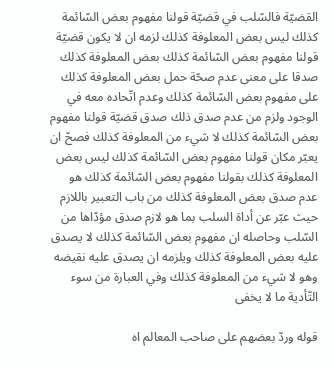القضيّة فالسّلب في قضيّة قولنا مفهوم بعض السّائمة كذلك ليس بعض المعلوفة كذلك لزمه ان لا يكون قضيّة قولنا مفهوم بعض السّائمة كذلك بعض المعلوفة كذلك صدقا على معنى عدم صحّة حمل بعض المعلوفة كذلك على مفهوم بعض السّائمة كذلك وعدم اتّحاده معه في الوجود ولزم من عدم صدق ذلك صدق قضيّة قولنا مفهوم بعض السّائمة كذلك لا شيء من المعلوفة كذلك فصحّ ان يعبّر مكان قولنا مفهوم بعض السّائمة كذلك ليس بعض المعلوفة كذلك بقولنا مفهوم بعض السّائمة كذلك هو عدم صدق بعض المعلوفة كذلك من باب التعبير باللازم حيث عبّر عن أداة السلب بما هو لازم صدق مؤدّاها من السّلب وحاصله ان مفهوم بعض السّائمة كذلك لا يصدق عليه بعض المعلوفة كذلك ويلزمه ان يصدق عليه نقيضه وهو لا شيء من المعلوفة كذلك وفي العبارة من سوء التّأدية ما لا يخفى

قوله وردّ بعضهم على صاحب المعالم اه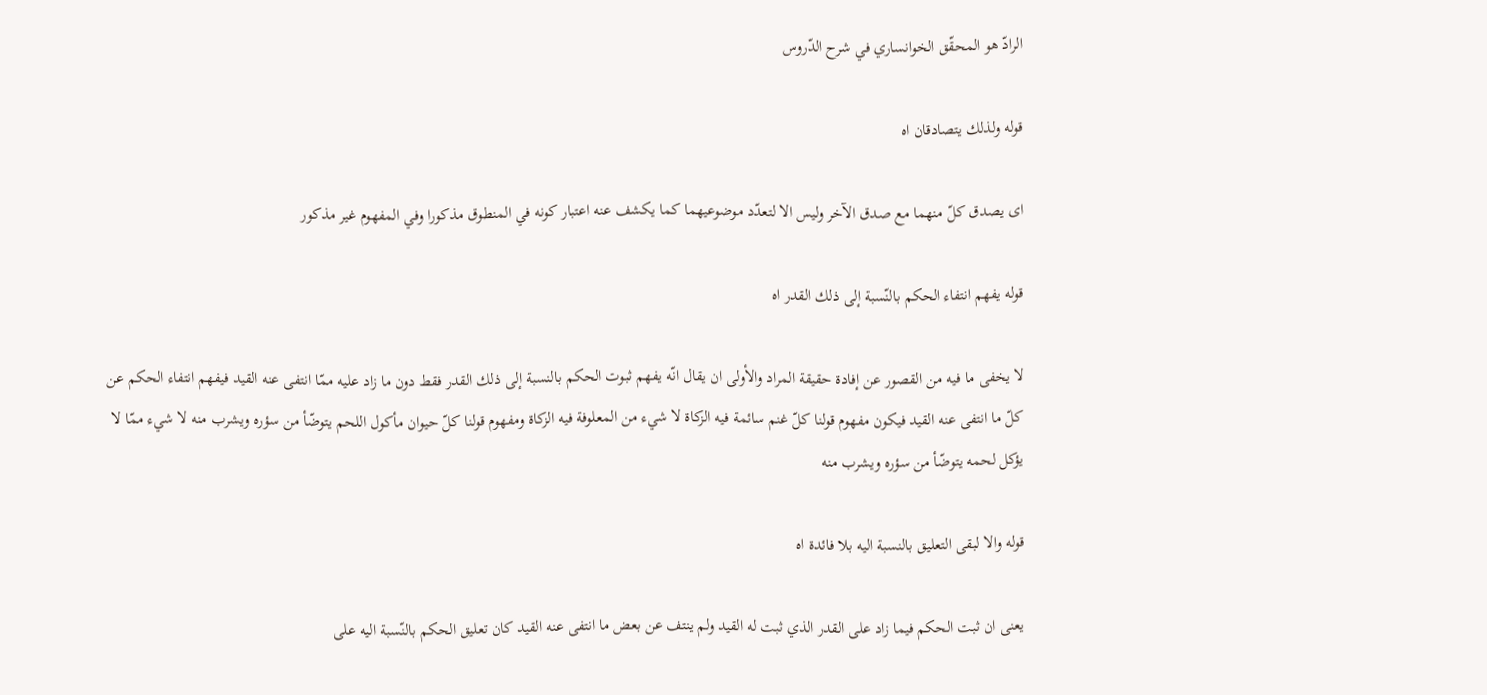الرادّ هو المحقّق الخوانساري في شرح الدّروس

قوله ولذلك يتصادقان اه

اى يصدق كلّ منهما مع صدق الآخر وليس الا لتعدّد موضوعيهما كما يكشف عنه اعتبار كونه في المنطوق مذكورا وفي المفهوم غير مذكور

قوله يفهم انتفاء الحكم بالنّسبة إلى ذلك القدر اه

لا يخفى ما فيه من القصور عن إفادة حقيقة المراد والأولى ان يقال انّه يفهم ثبوت الحكم بالنسبة إلى ذلك القدر فقط دون ما زاد عليه ممّا انتفى عنه القيد فيفهم انتفاء الحكم عن كلّ ما انتفى عنه القيد فيكون مفهوم قولنا كلّ غنم سائمة فيه الزكاة لا شيء من المعلوفة فيه الزكاة ومفهوم قولنا كلّ حيوان مأكول اللحم يتوضّأ من سؤره ويشرب منه لا شيء ممّا لا يؤكل لحمه يتوضّأ من سؤره ويشرب منه

قوله والا لبقى التعليق بالنسبة اليه بلا فائدة اه

يعنى ان ثبت الحكم فيما زاد على القدر الذي ثبت له القيد ولم ينتف عن بعض ما انتفى عنه القيد كان تعليق الحكم بالنّسبة اليه على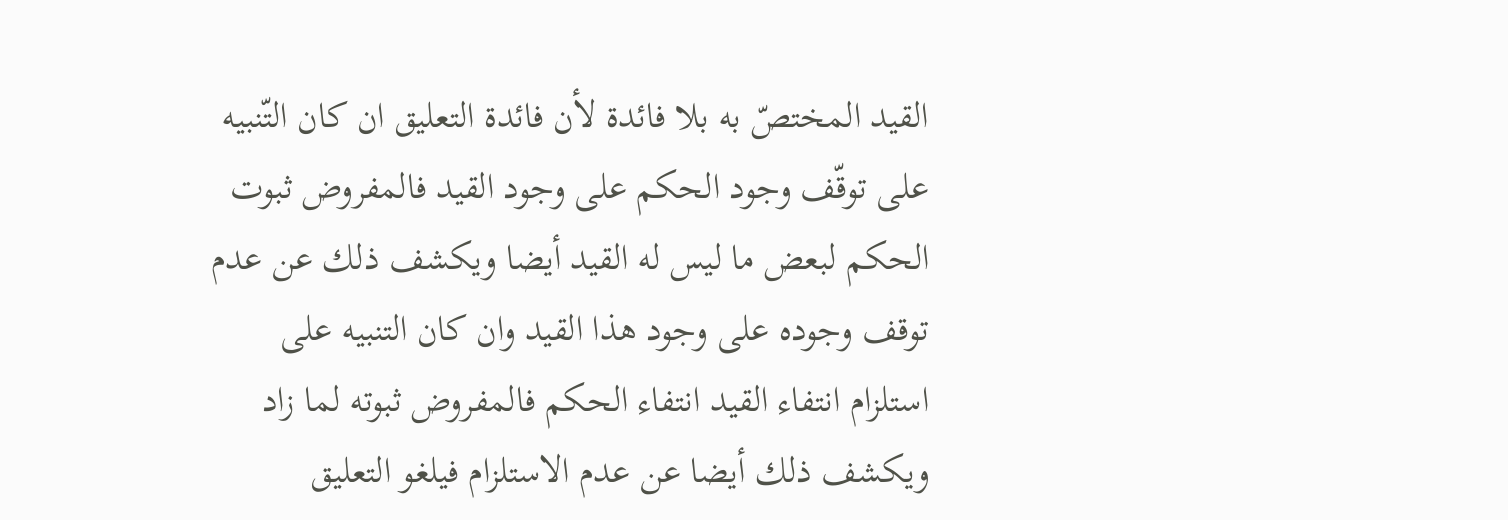القيد المختصّ به بلا فائدة لأن فائدة التعليق ان كان التّنبيه على توقّف وجود الحكم على وجود القيد فالمفروض ثبوت الحكم لبعض ما ليس له القيد أيضا ويكشف ذلك عن عدم توقف وجوده على وجود هذا القيد وان كان التنبيه على استلزام انتفاء القيد انتفاء الحكم فالمفروض ثبوته لما زاد ويكشف ذلك أيضا عن عدم الاستلزام فيلغو التعليق